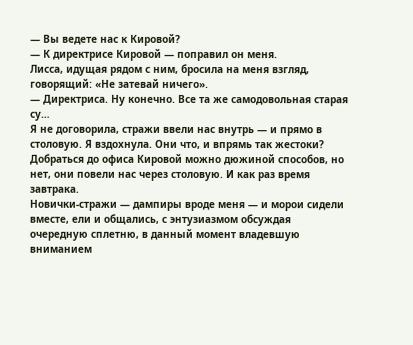— Вы ведете нас к Кировой?
— К директрисе Кировой — поправил он меня.
Лисса, идущая рядом с ним, бросила на меня взгляд, говорящий: «Не затевай ничего».
— Директриса. Ну конечно. Все та же самодовольная старая су…
Я не договорила, стражи ввели нас внутрь — и прямо в столовую. Я вздохнула. Они что, и впрямь так жестоки? Добраться до офиса Кировой можно дюжиной способов, но нет, они повели нас через столовую. И как раз время завтрака.
Новички-стражи — дампиры вроде меня — и морои сидели вместе, ели и общались, с энтузиазмом обсуждая очередную сплетню, в данный момент владевшую вниманием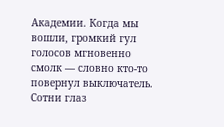Академии. Когда мы вошли, громкий гул голосов мгновенно смолк — словно кто-то повернул выключатель. Сотни глаз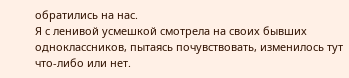обратились на нас.
Я с ленивой усмешкой смотрела на своих бывших одноклассников, пытаясь почувствовать, изменилось тут что-либо или нет.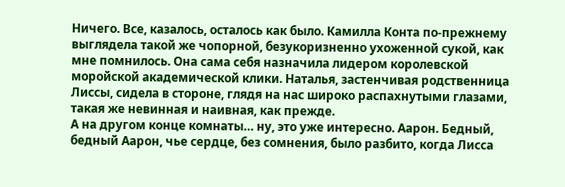Ничего. Все, казалось, осталось как было. Камилла Конта по-прежнему выглядела такой же чопорной, безукоризненно ухоженной сукой, как мне помнилось. Она сама себя назначила лидером королевской моройской академической клики. Наталья, застенчивая родственница Лиссы, сидела в стороне, глядя на нас широко распахнутыми глазами, такая же невинная и наивная, как прежде.
А на другом конце комнаты… ну, это уже интересно. Аарон. Бедный, бедный Аарон, чье сердце, без сомнения, было разбито, когда Лисса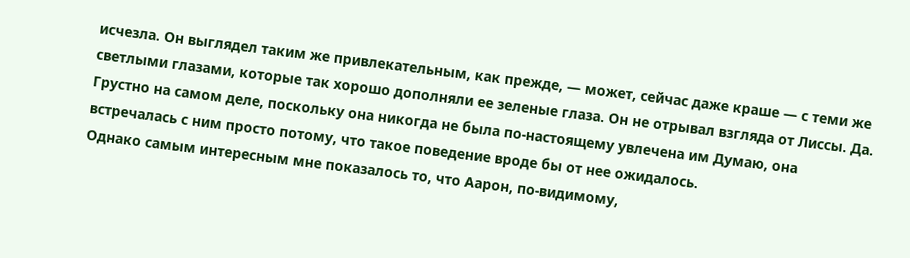исчезла. Он выглядел таким же привлекательным, как прежде, — может, сейчас даже краше — с теми же светлыми глазами, которые так хорошо дополняли ее зеленые глаза. Он не отрывал взгляда от Лиссы. Да. Грустно на самом деле, поскольку она никогда не была по-настоящему увлечена им Думаю, она встречалась с ним просто потому, что такое поведение вроде бы от нее ожидалось.
Однако самым интересным мне показалось то, что Аарон, по-видимому,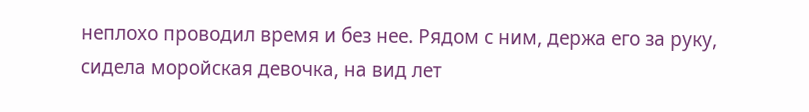неплохо проводил время и без нее. Рядом с ним, держа его за руку, сидела моройская девочка, на вид лет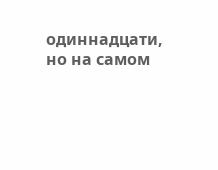одиннадцати, но на самом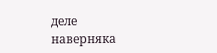деле наверняка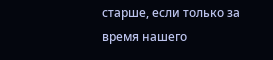старше, если только за время нашего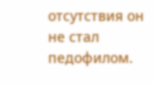отсутствия он не стал педофилом.